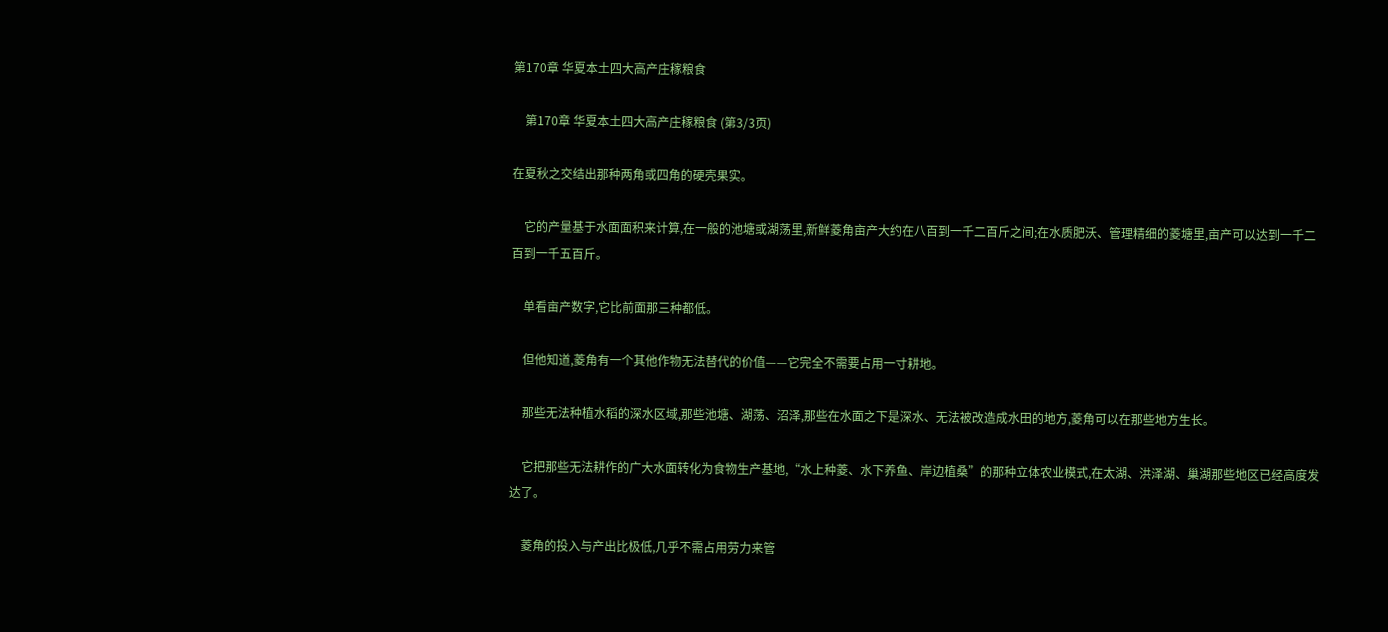第170章 华夏本土四大高产庄稼粮食

    第170章 华夏本土四大高产庄稼粮食 (第3/3页)

在夏秋之交结出那种两角或四角的硬壳果实。

    它的产量基于水面面积来计算,在一般的池塘或湖荡里,新鲜菱角亩产大约在八百到一千二百斤之间;在水质肥沃、管理精细的菱塘里,亩产可以达到一千二百到一千五百斤。

    单看亩产数字,它比前面那三种都低。

    但他知道,菱角有一个其他作物无法替代的价值——它完全不需要占用一寸耕地。

    那些无法种植水稻的深水区域,那些池塘、湖荡、沼泽,那些在水面之下是深水、无法被改造成水田的地方,菱角可以在那些地方生长。

    它把那些无法耕作的广大水面转化为食物生产基地,“水上种菱、水下养鱼、岸边植桑”的那种立体农业模式,在太湖、洪泽湖、巢湖那些地区已经高度发达了。

    菱角的投入与产出比极低,几乎不需占用劳力来管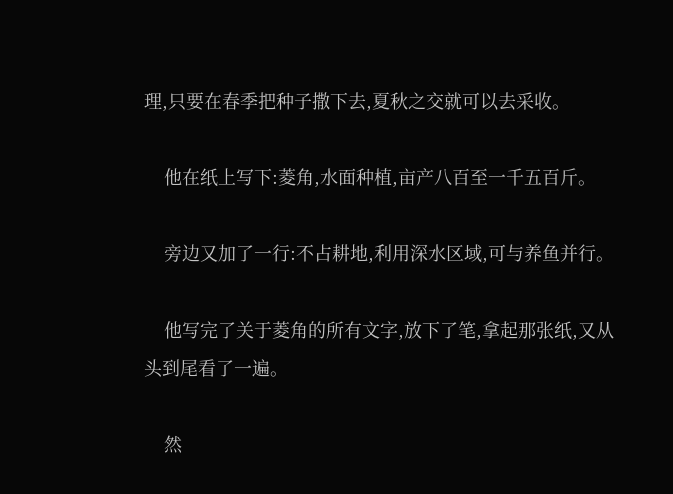理,只要在春季把种子撒下去,夏秋之交就可以去采收。

    他在纸上写下:菱角,水面种植,亩产八百至一千五百斤。

    旁边又加了一行:不占耕地,利用深水区域,可与养鱼并行。

    他写完了关于菱角的所有文字,放下了笔,拿起那张纸,又从头到尾看了一遍。

    然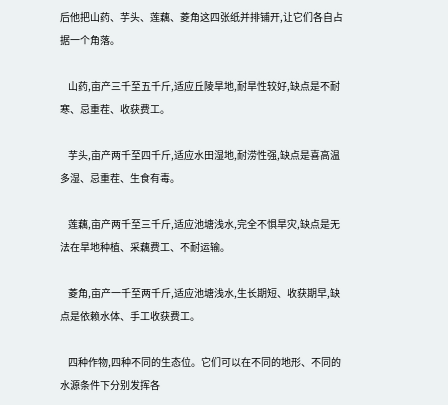后他把山药、芋头、莲藕、菱角这四张纸并排铺开,让它们各自占据一个角落。

    山药,亩产三千至五千斤,适应丘陵旱地,耐旱性较好,缺点是不耐寒、忌重茬、收获费工。

    芋头,亩产两千至四千斤,适应水田湿地,耐涝性强,缺点是喜高温多湿、忌重茬、生食有毒。

    莲藕,亩产两千至三千斤,适应池塘浅水,完全不惧旱灾,缺点是无法在旱地种植、采藕费工、不耐运输。

    菱角,亩产一千至两千斤,适应池塘浅水,生长期短、收获期早,缺点是依赖水体、手工收获费工。

    四种作物,四种不同的生态位。它们可以在不同的地形、不同的水源条件下分别发挥各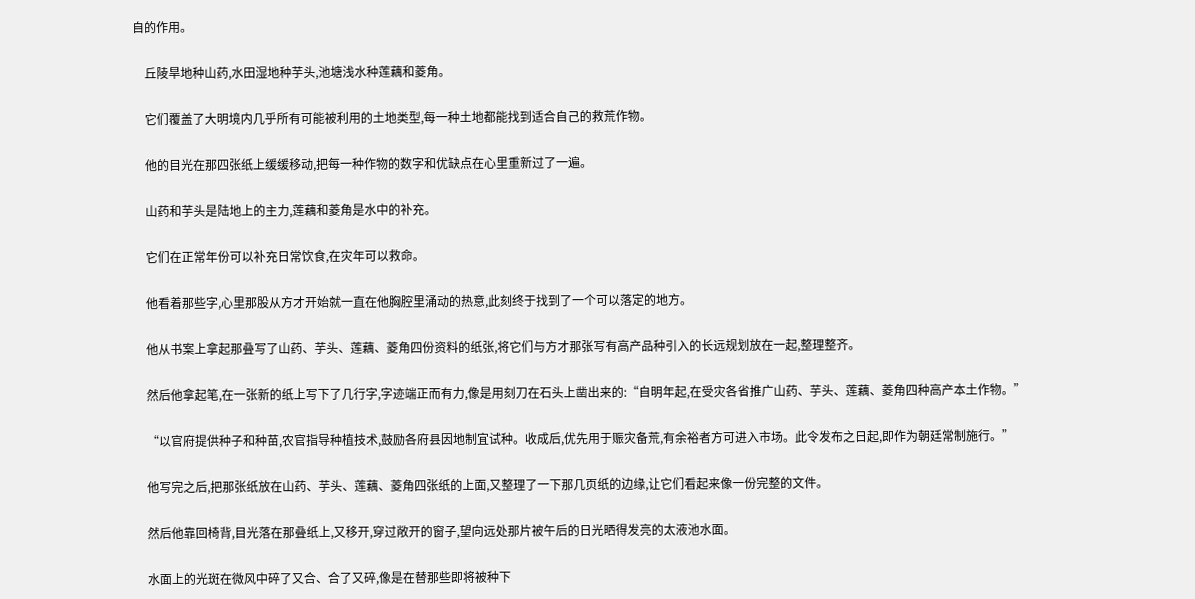自的作用。

    丘陵旱地种山药,水田湿地种芋头,池塘浅水种莲藕和菱角。

    它们覆盖了大明境内几乎所有可能被利用的土地类型,每一种土地都能找到适合自己的救荒作物。

    他的目光在那四张纸上缓缓移动,把每一种作物的数字和优缺点在心里重新过了一遍。

    山药和芋头是陆地上的主力,莲藕和菱角是水中的补充。

    它们在正常年份可以补充日常饮食,在灾年可以救命。

    他看着那些字,心里那股从方才开始就一直在他胸腔里涌动的热意,此刻终于找到了一个可以落定的地方。

    他从书案上拿起那叠写了山药、芋头、莲藕、菱角四份资料的纸张,将它们与方才那张写有高产品种引入的长远规划放在一起,整理整齐。

    然后他拿起笔,在一张新的纸上写下了几行字,字迹端正而有力,像是用刻刀在石头上凿出来的:“自明年起,在受灾各省推广山药、芋头、莲藕、菱角四种高产本土作物。”

    “以官府提供种子和种苗,农官指导种植技术,鼓励各府县因地制宜试种。收成后,优先用于赈灾备荒,有余裕者方可进入市场。此令发布之日起,即作为朝廷常制施行。”

    他写完之后,把那张纸放在山药、芋头、莲藕、菱角四张纸的上面,又整理了一下那几页纸的边缘,让它们看起来像一份完整的文件。

    然后他靠回椅背,目光落在那叠纸上,又移开,穿过敞开的窗子,望向远处那片被午后的日光晒得发亮的太液池水面。

    水面上的光斑在微风中碎了又合、合了又碎,像是在替那些即将被种下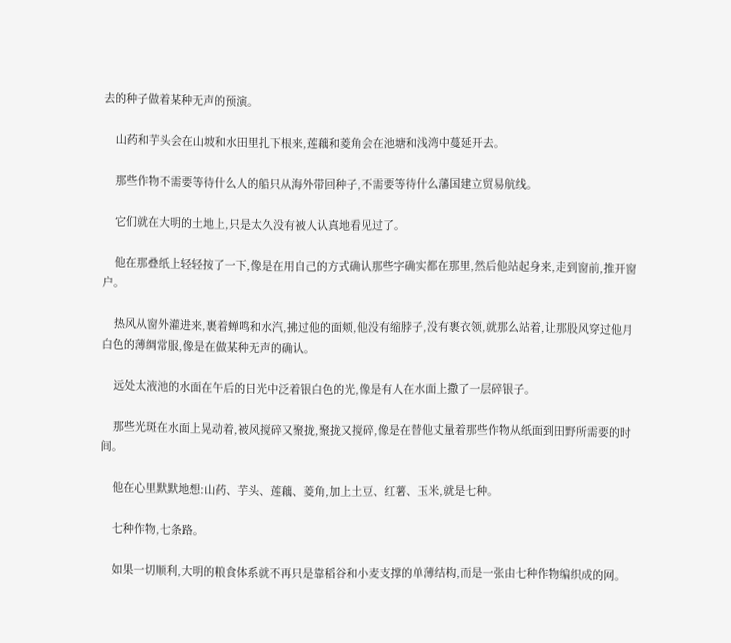去的种子做着某种无声的预演。

    山药和芋头会在山坡和水田里扎下根来,莲藕和菱角会在池塘和浅湾中蔓延开去。

    那些作物不需要等待什么人的船只从海外带回种子,不需要等待什么藩国建立贸易航线。

    它们就在大明的土地上,只是太久没有被人认真地看见过了。

    他在那叠纸上轻轻按了一下,像是在用自己的方式确认那些字确实都在那里,然后他站起身来,走到窗前,推开窗户。

    热风从窗外灌进来,裹着蝉鸣和水汽,拂过他的面颊,他没有缩脖子,没有裹衣领,就那么站着,让那股风穿过他月白色的薄绸常服,像是在做某种无声的确认。

    远处太液池的水面在午后的日光中泛着银白色的光,像是有人在水面上撒了一层碎银子。

    那些光斑在水面上晃动着,被风搅碎又聚拢,聚拢又搅碎,像是在替他丈量着那些作物从纸面到田野所需要的时间。

    他在心里默默地想:山药、芋头、莲藕、菱角,加上土豆、红薯、玉米,就是七种。

    七种作物,七条路。

    如果一切顺利,大明的粮食体系就不再只是靠稻谷和小麦支撑的单薄结构,而是一张由七种作物编织成的网。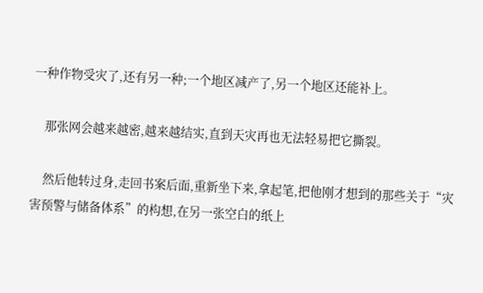一种作物受灾了,还有另一种;一个地区减产了,另一个地区还能补上。

    那张网会越来越密,越来越结实,直到天灾再也无法轻易把它撕裂。

    然后他转过身,走回书案后面,重新坐下来,拿起笔,把他刚才想到的那些关于“灾害预警与储备体系”的构想,在另一张空白的纸上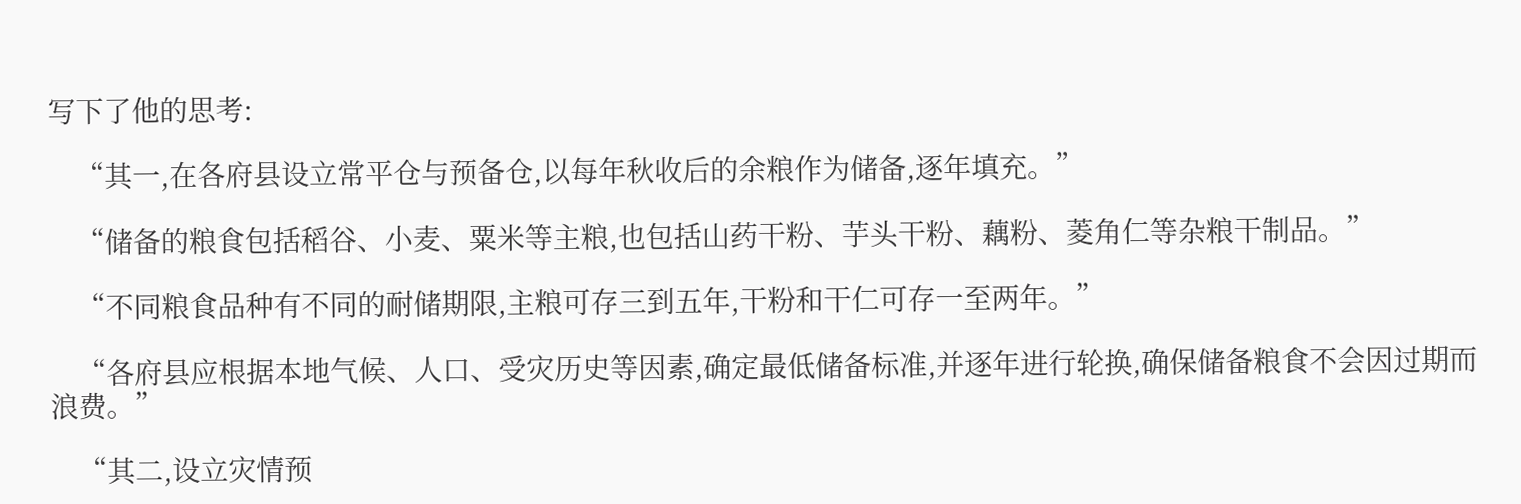写下了他的思考:

    “其一,在各府县设立常平仓与预备仓,以每年秋收后的余粮作为储备,逐年填充。”

    “储备的粮食包括稻谷、小麦、粟米等主粮,也包括山药干粉、芋头干粉、藕粉、菱角仁等杂粮干制品。”

    “不同粮食品种有不同的耐储期限,主粮可存三到五年,干粉和干仁可存一至两年。”

    “各府县应根据本地气候、人口、受灾历史等因素,确定最低储备标准,并逐年进行轮换,确保储备粮食不会因过期而浪费。”

    “其二,设立灾情预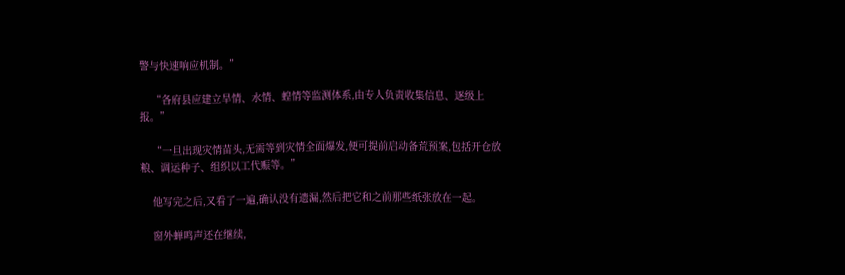警与快速响应机制。”

    “各府县应建立旱情、水情、蝗情等监测体系,由专人负责收集信息、逐级上报。”

    “一旦出现灾情苗头,无需等到灾情全面爆发,便可提前启动备荒预案,包括开仓放粮、调运种子、组织以工代赈等。”

    他写完之后,又看了一遍,确认没有遗漏,然后把它和之前那些纸张放在一起。

    窗外蝉鸣声还在继续,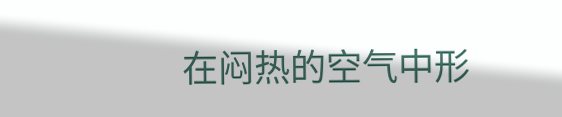在闷热的空气中形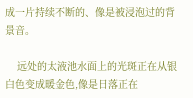成一片持续不断的、像是被浸泡过的背景音。

    远处的太液池水面上的光斑正在从银白色变成暖金色,像是日落正在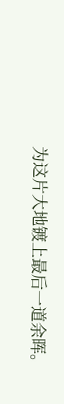为这片大地镀上最后一道余晖。